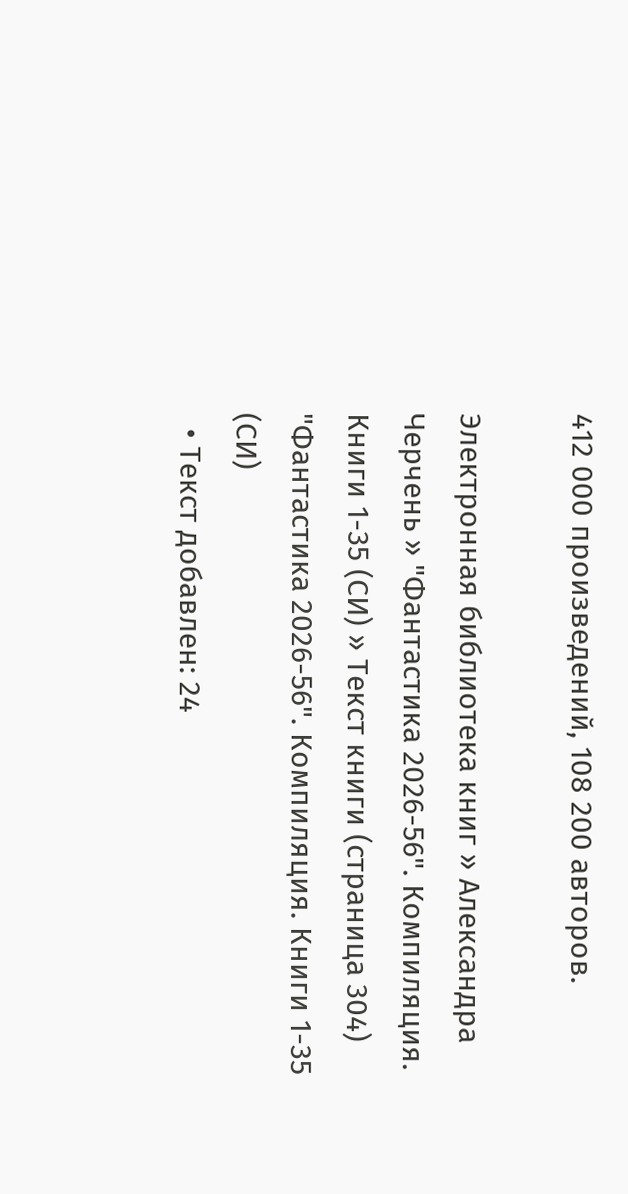412 000 произведений, 108 200 авторов.

Электронная библиотека книг » Александра Черчень » "Фантастика 2026-56". Компиляция. Книги 1-35 (СИ) » Текст книги (страница 304)
"Фантастика 2026-56". Компиляция. Книги 1-35 (СИ)
  • Текст добавлен: 24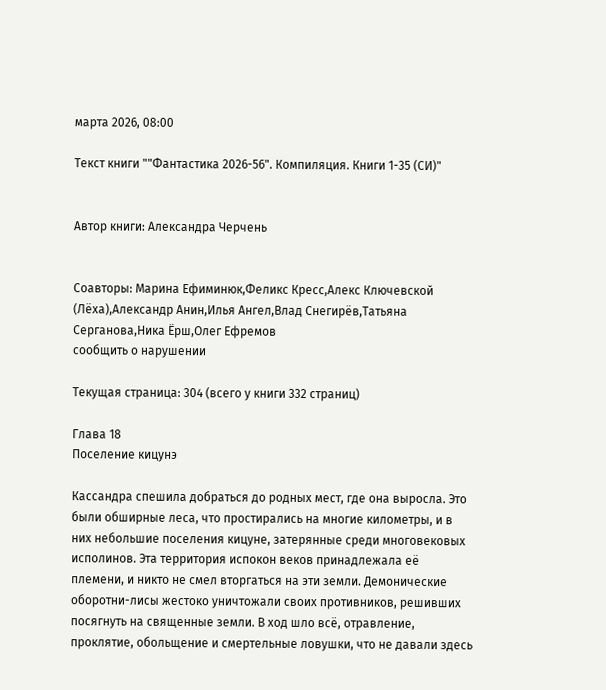марта 2026, 08:00

Текст книги ""Фантастика 2026-56". Компиляция. Книги 1-35 (СИ)"


Автор книги: Александра Черчень


Соавторы: Марина Ефиминюк,Феликс Кресс,Алекс Ключевской (Лёха),Александр Анин,Илья Ангел,Влад Снегирёв,Татьяна Серганова,Ника Ёрш,Олег Ефремов
сообщить о нарушении

Текущая страница: 304 (всего у книги 332 страниц)

Глава 18
Поселение кицунэ

Кассандра спешила добраться до родных мест, где она выросла. Это были обширные леса, что простирались на многие километры, и в них небольшие поселения кицуне, затерянные среди многовековых исполинов. Эта территория испокон веков принадлежала её племени, и никто не смел вторгаться на эти земли. Демонические оборотни-лисы жестоко уничтожали своих противников, решивших посягнуть на священные земли. В ход шло всё, отравление, проклятие, обольщение и смертельные ловушки, что не давали здесь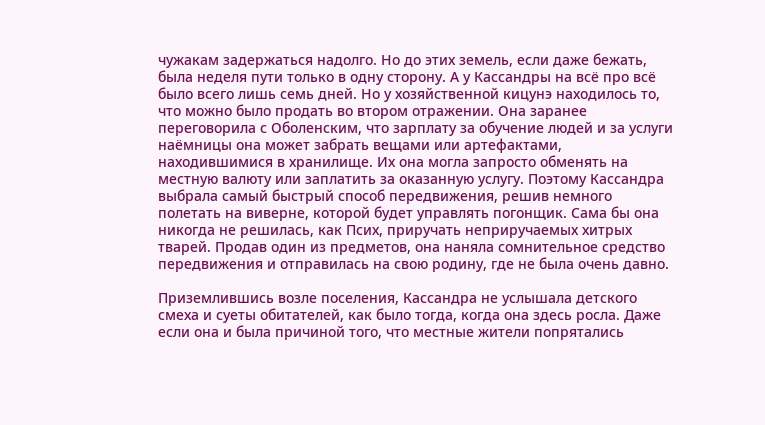чужакам задержаться надолго. Но до этих земель, если даже бежать, была неделя пути только в одну сторону. А у Кассандры на всё про всё было всего лишь семь дней. Но у хозяйственной кицунэ находилось то, что можно было продать во втором отражении. Она заранее переговорила с Оболенским, что зарплату за обучение людей и за услуги наёмницы она может забрать вещами или артефактами, находившимися в хранилище. Их она могла запросто обменять на местную валюту или заплатить за оказанную услугу. Поэтому Кассандра выбрала самый быстрый способ передвижения, решив немного полетать на виверне, которой будет управлять погонщик. Сама бы она никогда не решилась, как Псих, приручать неприручаемых хитрых тварей. Продав один из предметов, она наняла сомнительное средство передвижения и отправилась на свою родину, где не была очень давно.

Приземлившись возле поселения, Кассандра не услышала детского смеха и суеты обитателей, как было тогда, когда она здесь росла. Даже если она и была причиной того, что местные жители попрятались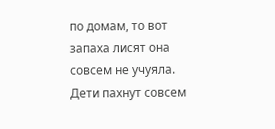по домам, то вот запаха лисят она совсем не учуяла. Дети пахнут совсем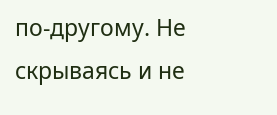по-другому. Не скрываясь и не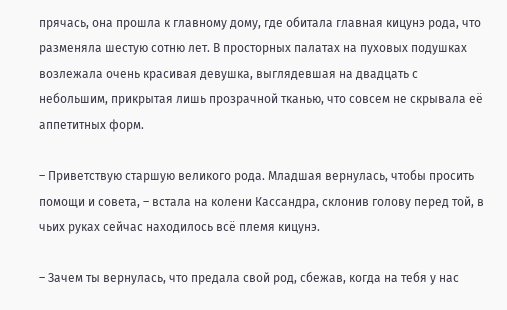прячась, она прошла к главному дому, где обитала главная кицунэ рода, что разменяла шестую сотню лет. В просторных палатах на пуховых подушках возлежала очень красивая девушка, выглядевшая на двадцать с небольшим, прикрытая лишь прозрачной тканью, что совсем не скрывала её аппетитных форм.

– Приветствую старшую великого рода. Младшая вернулась, чтобы просить помощи и совета, – встала на колени Кассандра, склонив голову перед той, в чьих руках сейчас находилось всё племя кицунэ.

– Зачем ты вернулась, что предала свой род, сбежав, когда на тебя у нас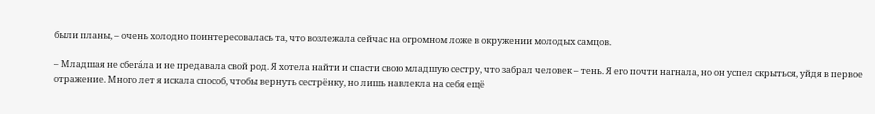были планы, – очень холодно поинтересовалась та, что возлежала сейчас на огромном ложе в окружении молодых самцов.

– Младшая не сбега́ла и не предавала свой род. Я хотела найти и спасти свою младшую сестру, что забрал человек – тень. Я его почти нагнала, но он успел скрыться, уйдя в первое отражение. Много лет я искала способ, чтобы вернуть сестрёнку, но лишь навлекла на себя ещё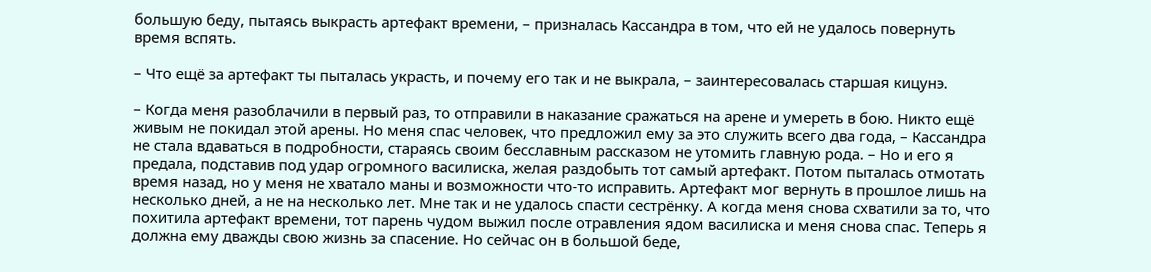большую беду, пытаясь выкрасть артефакт времени, – призналась Кассандра в том, что ей не удалось повернуть время вспять.

– Что ещё за артефакт ты пыталась украсть, и почему его так и не выкрала, – заинтересовалась старшая кицунэ.

– Когда меня разоблачили в первый раз, то отправили в наказание сражаться на арене и умереть в бою. Никто ещё живым не покидал этой арены. Но меня спас человек, что предложил ему за это служить всего два года, – Кассандра не стала вдаваться в подробности, стараясь своим бесславным рассказом не утомить главную рода. – Но и его я предала, подставив под удар огромного василиска, желая раздобыть тот самый артефакт. Потом пыталась отмотать время назад, но у меня не хватало маны и возможности что-то исправить. Артефакт мог вернуть в прошлое лишь на несколько дней, а не на несколько лет. Мне так и не удалось спасти сестрёнку. А когда меня снова схватили за то, что похитила артефакт времени, тот парень чудом выжил после отравления ядом василиска и меня снова спас. Теперь я должна ему дважды свою жизнь за спасение. Но сейчас он в большой беде,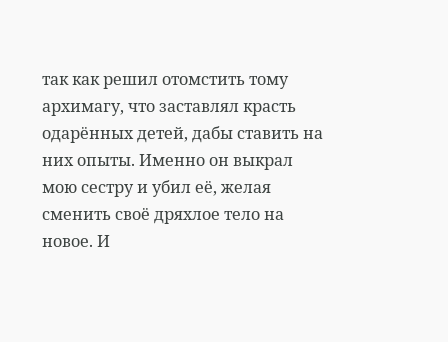так как решил отомстить тому архимагу, что заставлял красть одарённых детей, дабы ставить на них опыты. Именно он выкрал мою сестру и убил её, желая сменить своё дряхлое тело на новое. И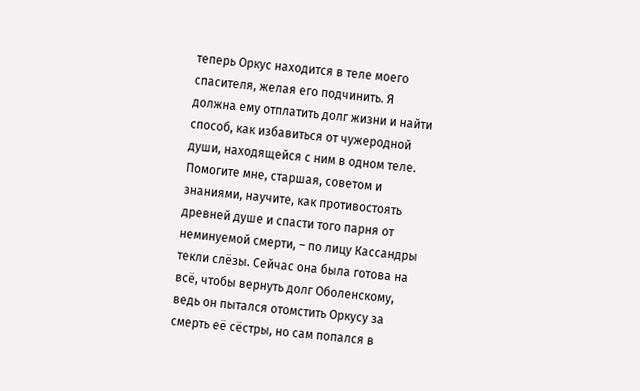теперь Оркус находится в теле моего спасителя, желая его подчинить. Я должна ему отплатить долг жизни и найти способ, как избавиться от чужеродной души, находящейся с ним в одном теле. Помогите мне, старшая, советом и знаниями, научите, как противостоять древней душе и спасти того парня от неминуемой смерти, – по лицу Кассандры текли слёзы. Сейчас она была готова на всё, чтобы вернуть долг Оболенскому, ведь он пытался отомстить Оркусу за смерть её сёстры, но сам попался в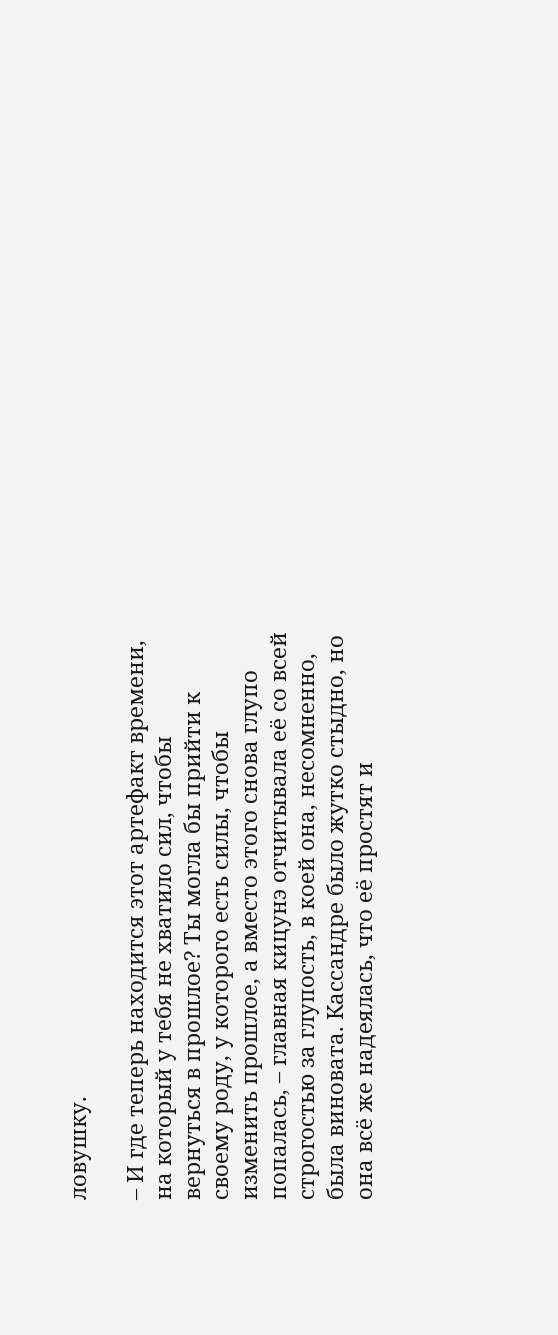ловушку.

– И где теперь находится этот артефакт времени, на который у тебя не хватило сил, чтобы вернуться в прошлое? Ты могла бы прийти к своему роду, у которого есть силы, чтобы изменить прошлое, а вместо этого снова глупо попалась, – главная кицунэ отчитывала её со всей строгостью за глупость, в коей она, несомненно, была виновата. Кассандре было жутко стыдно, но она всё же надеялась, что её простят и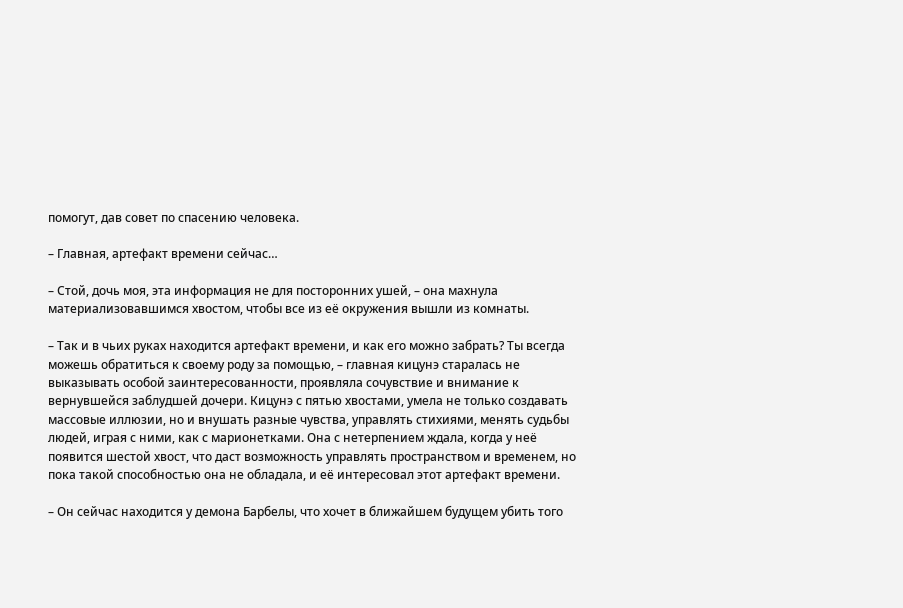помогут, дав совет по спасению человека.

– Главная, артефакт времени сейчас…

– Стой, дочь моя, эта информация не для посторонних ушей, – она махнула материализовавшимся хвостом, чтобы все из её окружения вышли из комнаты.

– Так и в чьих руках находится артефакт времени, и как его можно забрать? Ты всегда можешь обратиться к своему роду за помощью, – главная кицунэ старалась не выказывать особой заинтересованности, проявляла сочувствие и внимание к вернувшейся заблудшей дочери. Кицунэ с пятью хвостами, умела не только создавать массовые иллюзии, но и внушать разные чувства, управлять стихиями, менять судьбы людей, играя с ними, как с марионетками. Она с нетерпением ждала, когда у неё появится шестой хвост, что даст возможность управлять пространством и временем, но пока такой способностью она не обладала, и её интересовал этот артефакт времени.

– Он сейчас находится у демона Барбелы, что хочет в ближайшем будущем убить того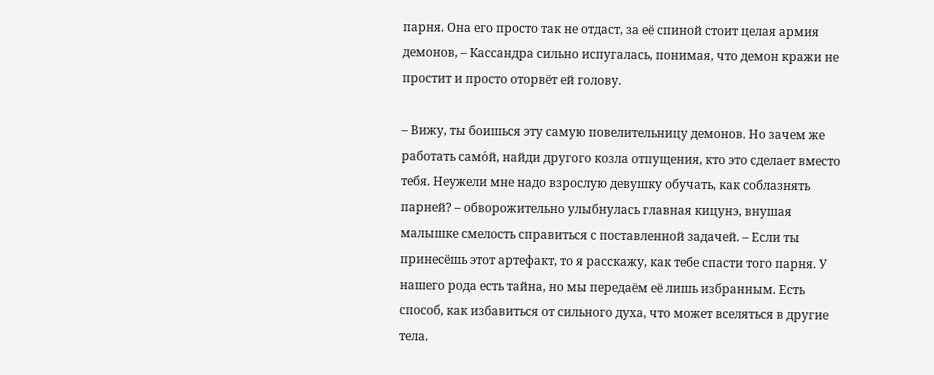парня. Она его просто так не отдаст, за её спиной стоит целая армия демонов, – Кассандра сильно испугалась, понимая, что демон кражи не простит и просто оторвёт ей голову.

– Вижу, ты боишься эту самую повелительницу демонов. Но зачем же работать само́й, найди другого козла отпущения, кто это сделает вместо тебя. Неужели мне надо взрослую девушку обучать, как соблазнять парней? – обворожительно улыбнулась главная кицунэ, внушая малышке смелость справиться с поставленной задачей. – Если ты принесёшь этот артефакт, то я расскажу, как тебе спасти того парня. У нашего рода есть тайна, но мы передаём её лишь избранным. Есть способ, как избавиться от сильного духа, что может вселяться в другие тела.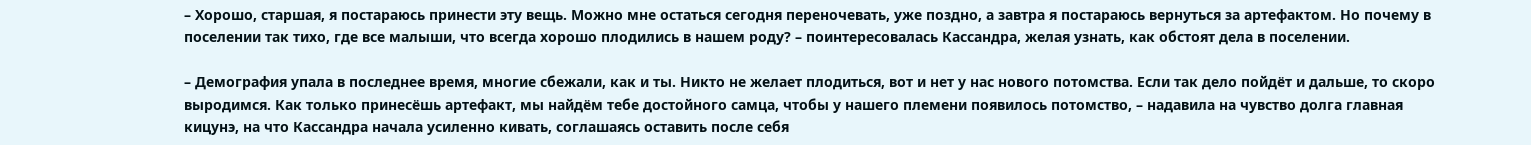– Хорошо, старшая, я постараюсь принести эту вещь. Можно мне остаться сегодня переночевать, уже поздно, а завтра я постараюсь вернуться за артефактом. Но почему в поселении так тихо, где все малыши, что всегда хорошо плодились в нашем роду? – поинтересовалась Кассандра, желая узнать, как обстоят дела в поселении.

– Демография упала в последнее время, многие сбежали, как и ты. Никто не желает плодиться, вот и нет у нас нового потомства. Если так дело пойдёт и дальше, то скоро выродимся. Как только принесёшь артефакт, мы найдём тебе достойного самца, чтобы у нашего племени появилось потомство, – надавила на чувство долга главная кицунэ, на что Кассандра начала усиленно кивать, соглашаясь оставить после себя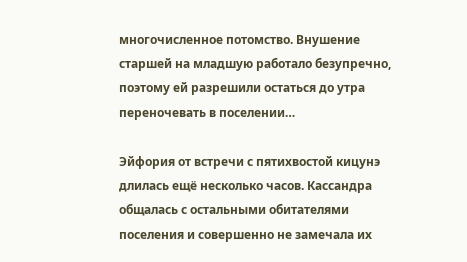многочисленное потомство. Внушение старшей на младшую работало безупречно, поэтому ей разрешили остаться до утра переночевать в поселении…

Эйфория от встречи с пятихвостой кицунэ длилась ещё несколько часов. Кассандра общалась с остальными обитателями поселения и совершенно не замечала их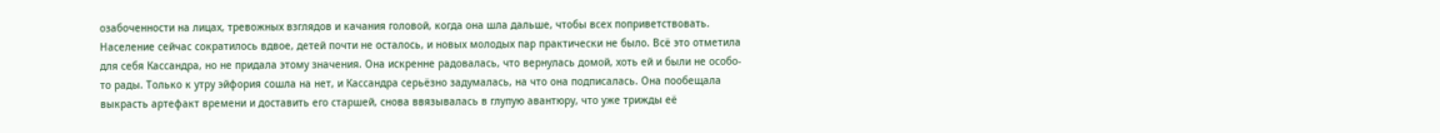озабоченности на лицах, тревожных взглядов и качания головой, когда она шла дальше, чтобы всех поприветствовать. Население сейчас сократилось вдвое, детей почти не осталось, и новых молодых пар практически не было. Всё это отметила для себя Кассандра, но не придала этому значения. Она искренне радовалась, что вернулась домой, хоть ей и были не особо-то рады. Только к утру эйфория сошла на нет, и Кассандра серьёзно задумалась, на что она подписалась. Она пообещала выкрасть артефакт времени и доставить его старшей, снова ввязывалась в глупую авантюру, что уже трижды её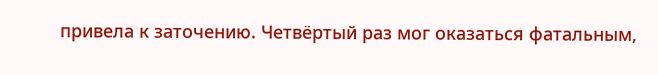привела к заточению. Четвёртый раз мог оказаться фатальным,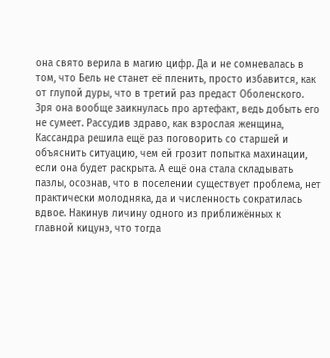она свято верила в магию цифр. Да и не сомневалась в том, что Бель не станет её пленить, просто избавится, как от глупой дуры, что в третий раз предаст Оболенского. Зря она вообще заикнулась про артефакт, ведь добыть его не сумеет. Рассудив здраво, как взрослая женщина, Кассандра решила ещё раз поговорить со старшей и объяснить ситуацию, чем ей грозит попытка махинации, если она будет раскрыта. А ещё она стала складывать пазлы, осознав, что в поселении существует проблема, нет практически молодняка, да и численность сократилась вдвое. Накинув личину одного из приближённых к главной кицунэ, что тогда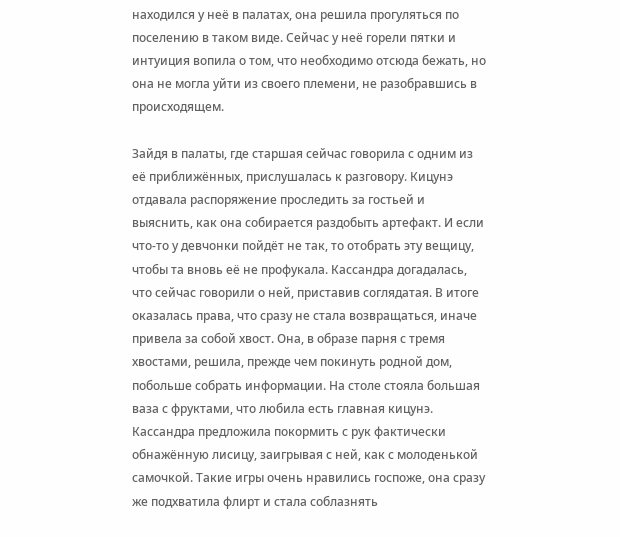находился у неё в палатах, она решила прогуляться по поселению в таком виде. Сейчас у неё горели пятки и интуиция вопила о том, что необходимо отсюда бежать, но она не могла уйти из своего племени, не разобравшись в происходящем.

Зайдя в палаты, где старшая сейчас говорила с одним из её приближённых, прислушалась к разговору. Кицунэ отдавала распоряжение проследить за гостьей и выяснить, как она собирается раздобыть артефакт. И если что-то у девчонки пойдёт не так, то отобрать эту вещицу, чтобы та вновь её не профукала. Кассандра догадалась, что сейчас говорили о ней, приставив соглядатая. В итоге оказалась права, что сразу не стала возвращаться, иначе привела за собой хвост. Она, в образе парня с тремя хвостами, решила, прежде чем покинуть родной дом, побольше собрать информации. На столе стояла большая ваза с фруктами, что любила есть главная кицунэ. Кассандра предложила покормить с рук фактически обнажённую лисицу, заигрывая с ней, как с молоденькой самочкой. Такие игры очень нравились госпоже, она сразу же подхватила флирт и стала соблазнять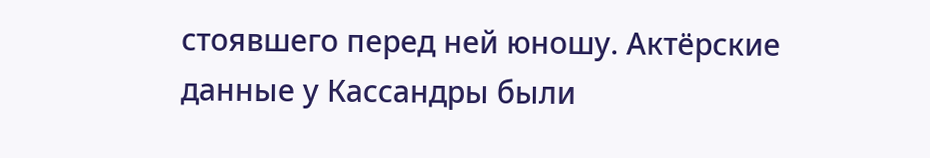стоявшего перед ней юношу. Актёрские данные у Кассандры были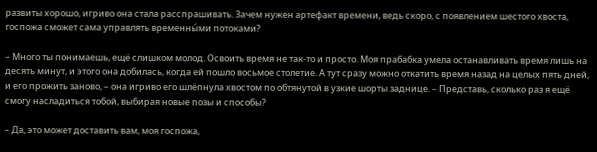развиты хорошо, игриво она стала расспрашивать. Зачем нужен артефакт времени, ведь скоро, с появлением шестого хвоста, госпожа сможет сама управлять временны́ми потоками?

– Много ты понимаешь, ещё слишком молод. Освоить время не так-то и просто. Моя прабабка умела останавливать время лишь на десять минут, и этого она добилась, когда ей пошло восьмое столетие. А тут сразу можно откатить время назад на целых пять дней, и его прожить заново, – она игриво его шлёпнула хвостом по обтянутой в узкие шорты заднице. – Представь, сколько раз я ещё смогу насладиться тобой, выбирая новые позы и способы?

– Да, это может доставить вам, моя госпожа,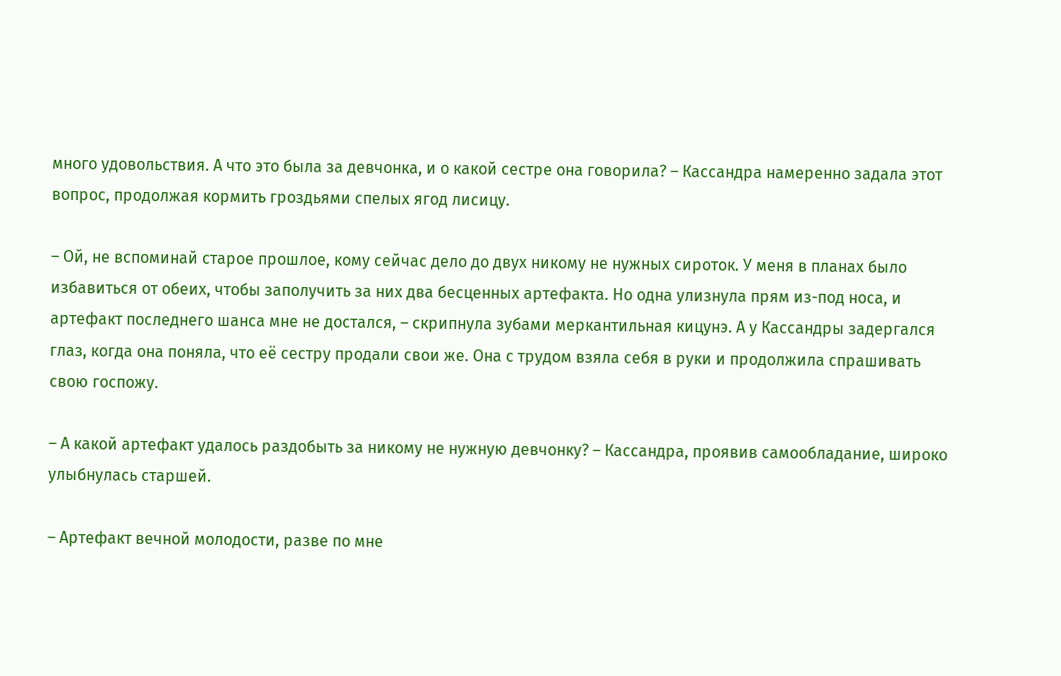много удовольствия. А что это была за девчонка, и о какой сестре она говорила? – Кассандра намеренно задала этот вопрос, продолжая кормить гроздьями спелых ягод лисицу.

– Ой, не вспоминай старое прошлое, кому сейчас дело до двух никому не нужных сироток. У меня в планах было избавиться от обеих, чтобы заполучить за них два бесценных артефакта. Но одна улизнула прям из-под носа, и артефакт последнего шанса мне не достался, – скрипнула зубами меркантильная кицунэ. А у Кассандры задергался глаз, когда она поняла, что её сестру продали свои же. Она с трудом взяла себя в руки и продолжила спрашивать свою госпожу.

– А какой артефакт удалось раздобыть за никому не нужную девчонку? – Кассандра, проявив самообладание, широко улыбнулась старшей.

– Артефакт вечной молодости, разве по мне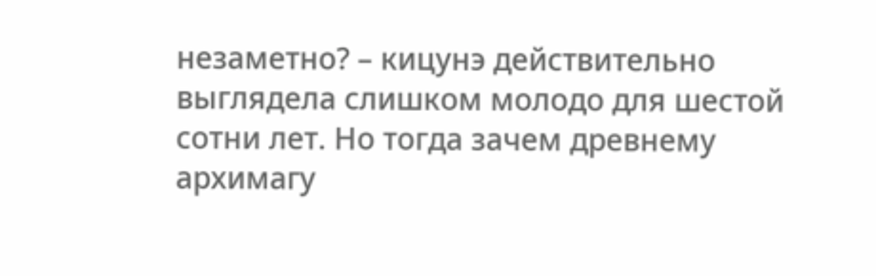незаметно? – кицунэ действительно выглядела слишком молодо для шестой сотни лет. Но тогда зачем древнему архимагу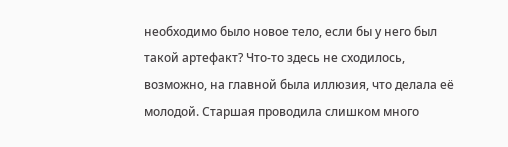необходимо было новое тело, если бы у него был такой артефакт? Что-то здесь не сходилось, возможно, на главной была иллюзия, что делала её молодой. Старшая проводила слишком много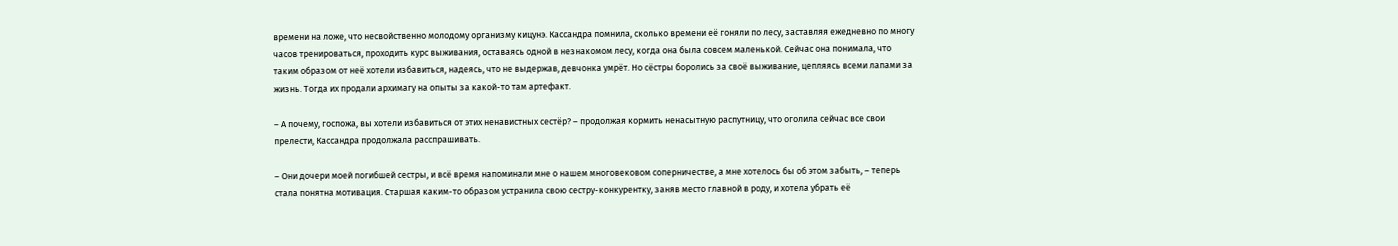времени на ложе, что несвойственно молодому организму кицунэ. Кассандра помнила, сколько времени её гоняли по лесу, заставляя ежедневно по многу часов тренироваться, проходить курс выживания, оставаясь одной в незнакомом лесу, когда она была совсем маленькой. Сейчас она понимала, что таким образом от неё хотели избавиться, надеясь, что не выдержав, девчонка умрёт. Но сёстры боролись за своё выживание, цепляясь всеми лапами за жизнь. Тогда их продали архимагу на опыты за какой-то там артефакт.

– А почему, госпожа, вы хотели избавиться от этих ненавистных сестёр? – продолжая кормить ненасытную распутницу, что оголила сейчас все свои прелести, Кассандра продолжала расспрашивать.

– Они дочери моей погибшей сестры, и всё время напоминали мне о нашем многовековом соперничестве, а мне хотелось бы об этом забыть, – теперь стала понятна мотивация. Старшая каким-то образом устранила свою сестру-конкурентку, заняв место главной в роду, и хотела убрать её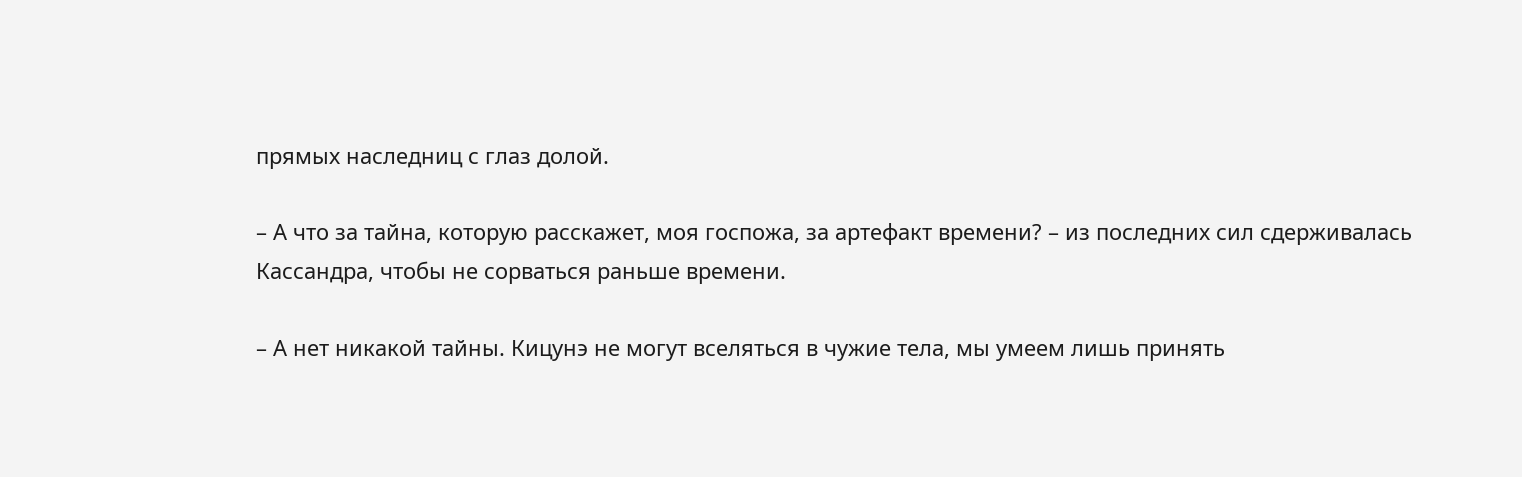прямых наследниц с глаз долой.

– А что за тайна, которую расскажет, моя госпожа, за артефакт времени? – из последних сил сдерживалась Кассандра, чтобы не сорваться раньше времени.

– А нет никакой тайны. Кицунэ не могут вселяться в чужие тела, мы умеем лишь принять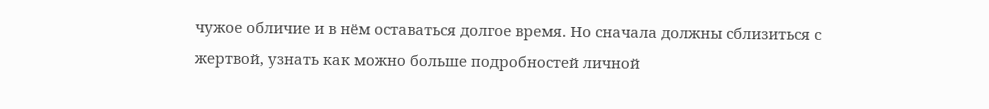чужое обличие и в нём оставаться долгое время. Но сначала должны сблизиться с жертвой, узнать как можно больше подробностей личной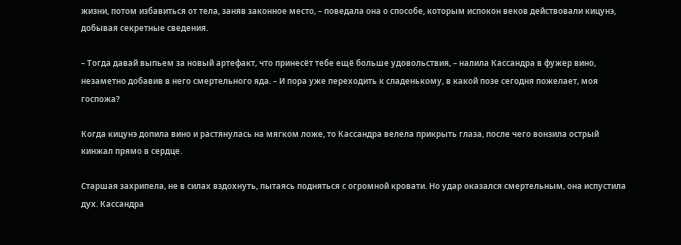жизни, потом избавиться от тела, заняв законное место, – поведала она о способе, которым испокон веков действовали кицунэ, добывая секретные сведения.

– Тогда давай выпьем за новый артефакт, что принесёт тебе ещё больше удовольствия, – налила Кассандра в фужер вино, незаметно добавив в него смертельного яда. – И пора уже переходить к сладенькому, в какой позе сегодня пожелает, моя госпожа?

Когда кицунэ допила вино и растянулась на мягком ложе, то Кассандра велела прикрыть глаза, после чего вонзила острый кинжал прямо в сердце.

Старшая захрипела, не в силах вздохнуть, пытаясь подняться с огромной кровати. Но удар оказался смертельным, она испустила дух. Кассандра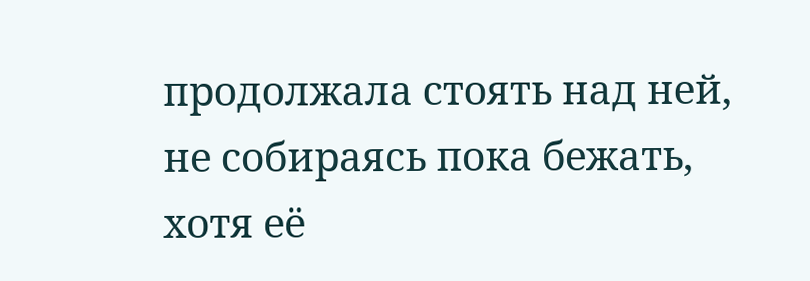продолжала стоять над ней, не собираясь пока бежать, хотя её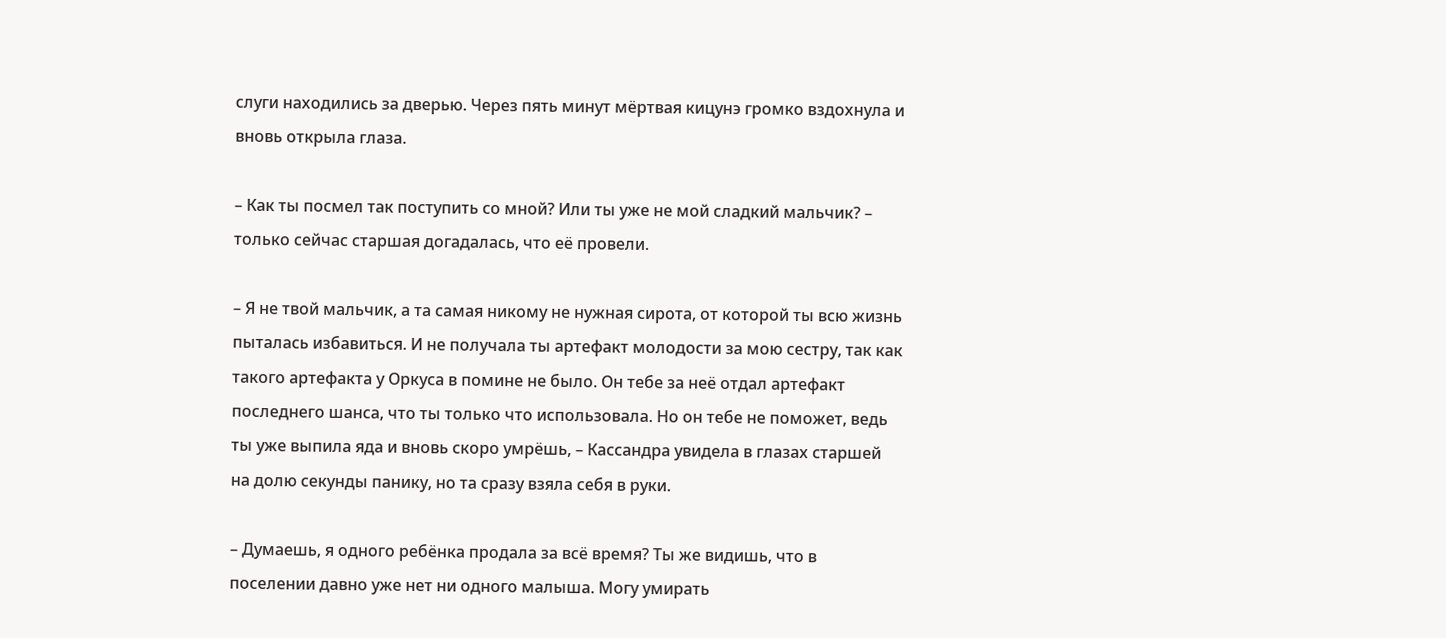слуги находились за дверью. Через пять минут мёртвая кицунэ громко вздохнула и вновь открыла глаза.

– Как ты посмел так поступить со мной? Или ты уже не мой сладкий мальчик? – только сейчас старшая догадалась, что её провели.

– Я не твой мальчик, а та самая никому не нужная сирота, от которой ты всю жизнь пыталась избавиться. И не получала ты артефакт молодости за мою сестру, так как такого артефакта у Оркуса в помине не было. Он тебе за неё отдал артефакт последнего шанса, что ты только что использовала. Но он тебе не поможет, ведь ты уже выпила яда и вновь скоро умрёшь, – Кассандра увидела в глазах старшей на долю секунды панику, но та сразу взяла себя в руки.

– Думаешь, я одного ребёнка продала за всё время? Ты же видишь, что в поселении давно уже нет ни одного малыша. Могу умирать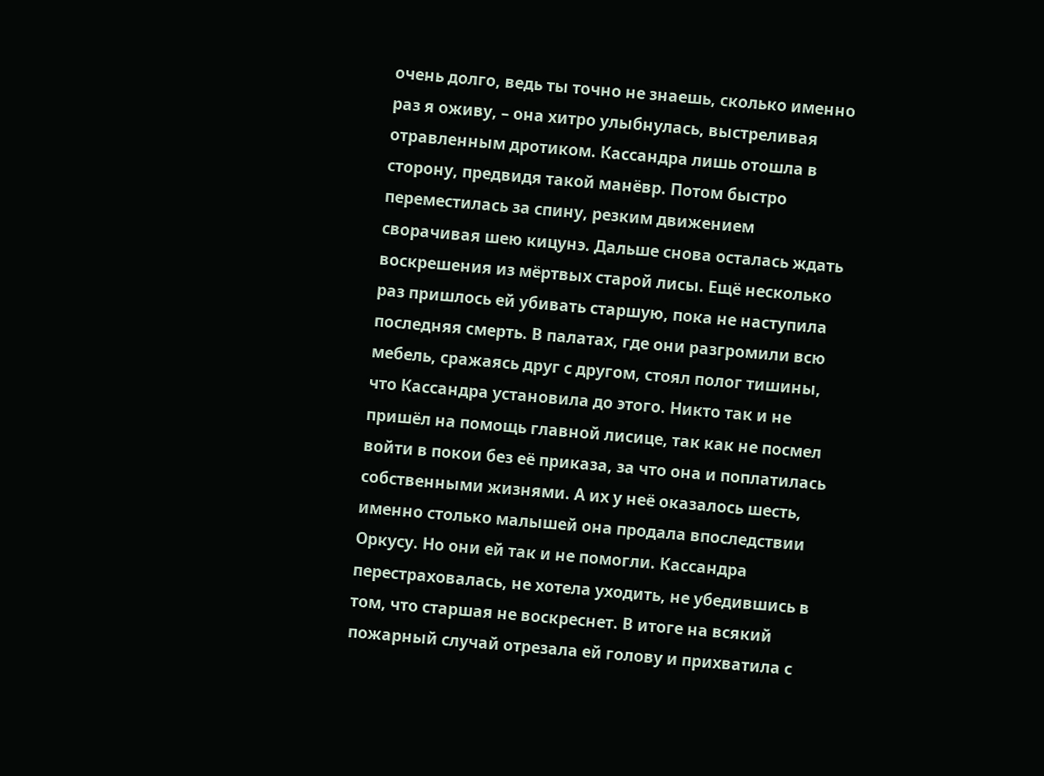очень долго, ведь ты точно не знаешь, сколько именно раз я оживу, – она хитро улыбнулась, выстреливая отравленным дротиком. Кассандра лишь отошла в сторону, предвидя такой манёвр. Потом быстро переместилась за спину, резким движением сворачивая шею кицунэ. Дальше снова осталась ждать воскрешения из мёртвых старой лисы. Ещё несколько раз пришлось ей убивать старшую, пока не наступила последняя смерть. В палатах, где они разгромили всю мебель, сражаясь друг с другом, стоял полог тишины, что Кассандра установила до этого. Никто так и не пришёл на помощь главной лисице, так как не посмел войти в покои без её приказа, за что она и поплатилась собственными жизнями. А их у неё оказалось шесть, именно столько малышей она продала впоследствии Оркусу. Но они ей так и не помогли. Кассандра перестраховалась, не хотела уходить, не убедившись в том, что старшая не воскреснет. В итоге на всякий пожарный случай отрезала ей голову и прихватила с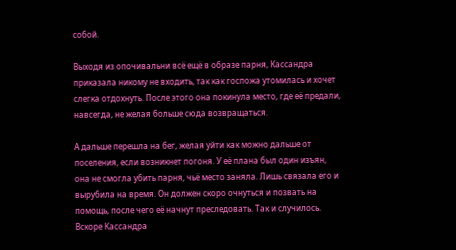собой.

Выходя из опочивальни всё ещё в образе парня, Кассандра приказала никому не входить, так как госпожа утомилась и хочет слегка отдохнуть. После этого она покинула место, где её предали, навсегда, не желая больше сюда возвращаться.

А дальше перешла на бег, желая уйти как можно дальше от поселения, если возникнет погоня. У её плана был один изъян, она не смогла убить парня, чьё место заняла. Лишь связала его и вырубила на время. Он должен скоро очнуться и позвать на помощь, после чего её начнут преследовать. Так и случилось. Вскоре Кассандра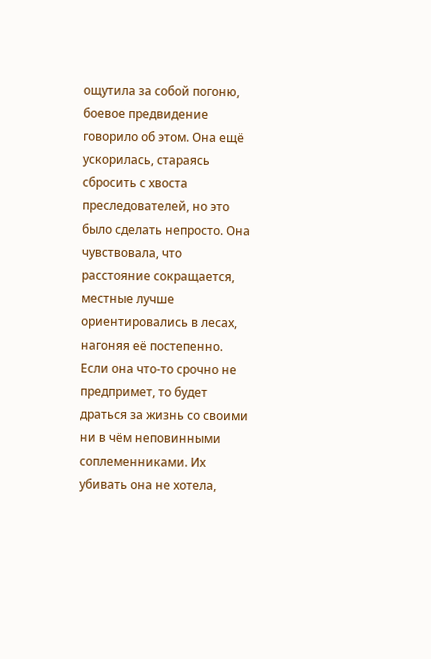ощутила за собой погоню, боевое предвидение говорило об этом. Она ещё ускорилась, стараясь сбросить с хвоста преследователей, но это было сделать непросто. Она чувствовала, что расстояние сокращается, местные лучше ориентировались в лесах, нагоняя её постепенно. Если она что-то срочно не предпримет, то будет драться за жизнь со своими ни в чём неповинными соплеменниками. Их убивать она не хотела,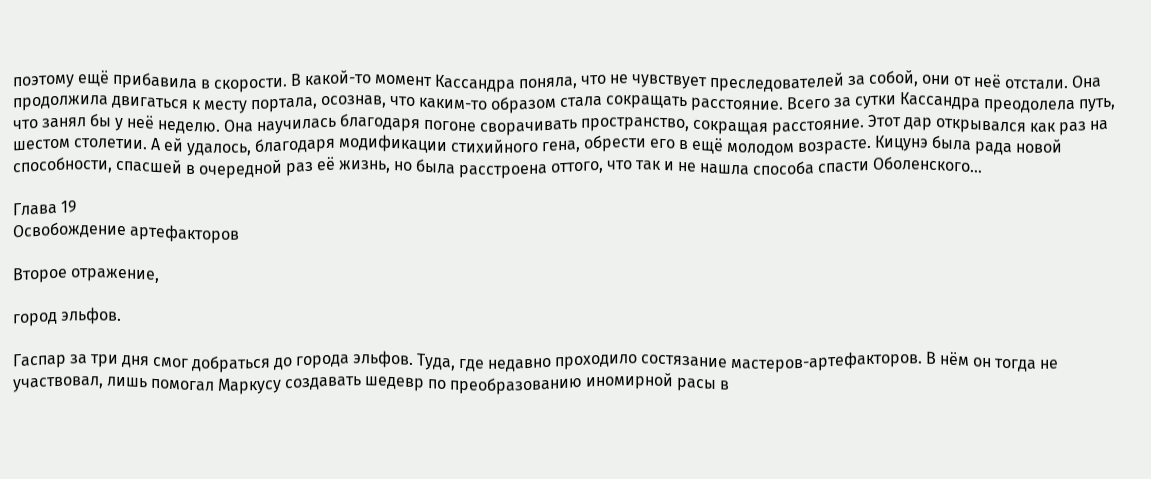поэтому ещё прибавила в скорости. В какой-то момент Кассандра поняла, что не чувствует преследователей за собой, они от неё отстали. Она продолжила двигаться к месту портала, осознав, что каким-то образом стала сокращать расстояние. Всего за сутки Кассандра преодолела путь, что занял бы у неё неделю. Она научилась благодаря погоне сворачивать пространство, сокращая расстояние. Этот дар открывался как раз на шестом столетии. А ей удалось, благодаря модификации стихийного гена, обрести его в ещё молодом возрасте. Кицунэ была рада новой способности, спасшей в очередной раз её жизнь, но была расстроена оттого, что так и не нашла способа спасти Оболенского…

Глава 19
Освобождение артефакторов

Второе отражение,

город эльфов.

Гаспар за три дня смог добраться до города эльфов. Туда, где недавно проходило состязание мастеров-артефакторов. В нём он тогда не участвовал, лишь помогал Маркусу создавать шедевр по преобразованию иномирной расы в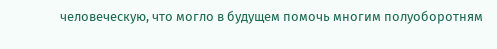человеческую, что могло в будущем помочь многим полуоборотням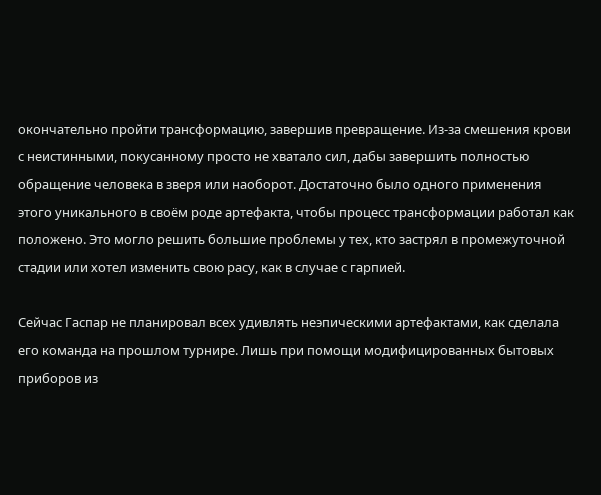окончательно пройти трансформацию, завершив превращение. Из-за смешения крови с неистинными, покусанному просто не хватало сил, дабы завершить полностью обращение человека в зверя или наоборот. Достаточно было одного применения этого уникального в своём роде артефакта, чтобы процесс трансформации работал как положено. Это могло решить большие проблемы у тех, кто застрял в промежуточной стадии или хотел изменить свою расу, как в случае с гарпией.

Сейчас Гаспар не планировал всех удивлять неэпическими артефактами, как сделала его команда на прошлом турнире. Лишь при помощи модифицированных бытовых приборов из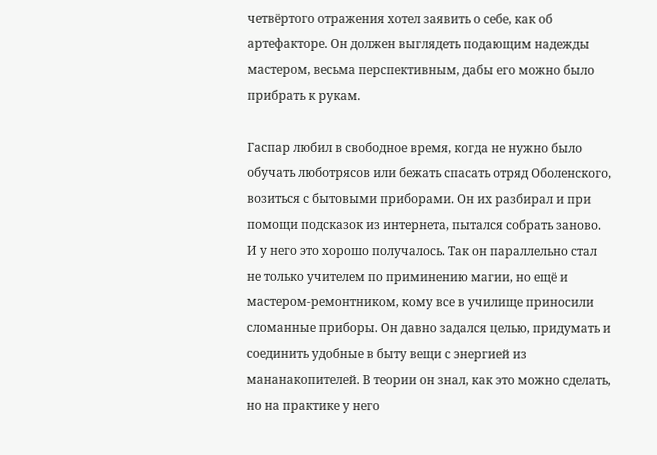четвёртого отражения хотел заявить о себе, как об артефакторе. Он должен выглядеть подающим надежды мастером, весьма перспективным, дабы его можно было прибрать к рукам.

Гаспар любил в свободное время, когда не нужно было обучать люботрясов или бежать спасать отряд Оболенского, возиться с бытовыми приборами. Он их разбирал и при помощи подсказок из интернета, пытался собрать заново. И у него это хорошо получалось. Так он параллельно стал не только учителем по приминению магии, но ещё и мастером-ремонтником, кому все в училище приносили сломанные приборы. Он давно задался целью, придумать и соединить удобные в быту вещи с энергией из мананакопителей. В теории он знал, как это можно сделать, но на практике у него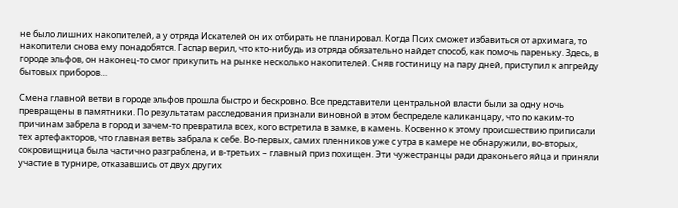не было лишних накопителей, а у отряда Искателей он их отбирать не планировал. Когда Псих сможет избавиться от архимага, то накопители снова ему понадобятся. Гаспар верил, что кто-нибудь из отряда обязательно найдет способ, как помочь пареньку. Здесь, в городе эльфов, он наконец-то смог прикупить на рынке несколько накопителей. Сняв гостиницу на пару дней, приступил к апгрейду бытовых приборов…

Смена главной ветви в городе эльфов прошла быстро и бескровно. Все представители центральной власти были за одну ночь превращены в памятники. По результатам расследования признали виновной в этом беспределе каликанцару, что по каким-то причинам забрела в город и зачем-то превратила всех, кого встретила в замке, в камень. Косвенно к этому происшествию приписали тех артефакторов, что главная ветвь забрала к себе. Во-первых, самих пленников уже с утра в камере не обнаружили, во-вторых, сокровищница была частично разграблена, и в-третьих – главный приз похищен. Эти чужестранцы ради драконьего яйца и приняли участие в турнире, отказавшись от двух других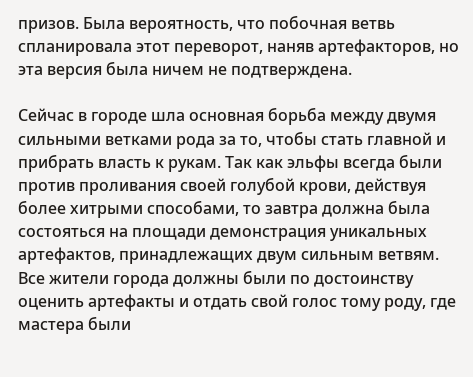призов. Была вероятность, что побочная ветвь спланировала этот переворот, наняв артефакторов, но эта версия была ничем не подтверждена.

Сейчас в городе шла основная борьба между двумя сильными ветками рода за то, чтобы стать главной и прибрать власть к рукам. Так как эльфы всегда были против проливания своей голубой крови, действуя более хитрыми способами, то завтра должна была состояться на площади демонстрация уникальных артефактов, принадлежащих двум сильным ветвям. Все жители города должны были по достоинству оценить артефакты и отдать свой голос тому роду, где мастера были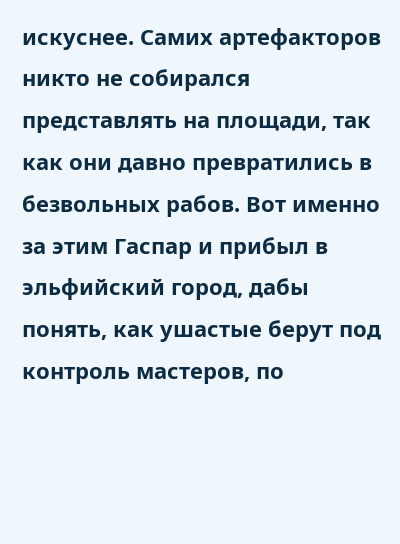искуснее. Самих артефакторов никто не собирался представлять на площади, так как они давно превратились в безвольных рабов. Вот именно за этим Гаспар и прибыл в эльфийский город, дабы понять, как ушастые берут под контроль мастеров, по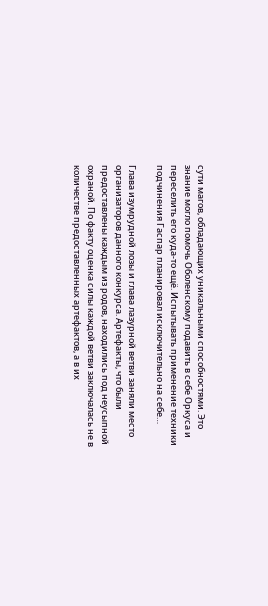сути магов, обладающих уникальными способностями. Это знание могло помочь Оболенскому подавить в себе Оркуса и переселить его куда-то ещё. Испытывать применение техники подчинения Гаспар планировал исключительно на себе…

Глава изумрудной лозы и глава лазурной ветви заняли место организаторов данного конкурса. Артефакты, что были предоставлены каждым из родов, находились под неусыпной охраной. По факту оценка силы каждой ветви заключалась не в количестве предоставленных артефактов, а в их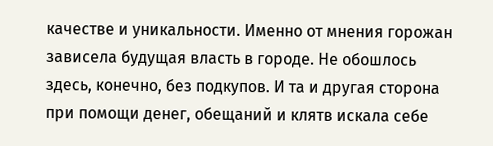качестве и уникальности. Именно от мнения горожан зависела будущая власть в городе. Не обошлось здесь, конечно, без подкупов. И та и другая сторона при помощи денег, обещаний и клятв искала себе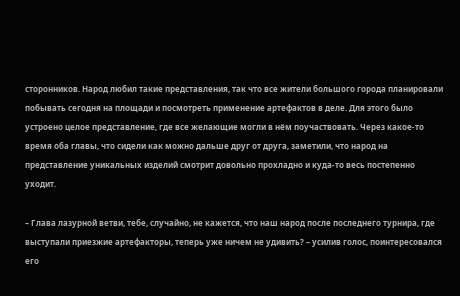сторонников. Народ любил такие представления, так что все жители большого города планировали побывать сегодня на площади и посмотреть применение артефактов в деле. Для этого было устроено целое представление, где все желающие могли в нём поучаствовать. Через какое-то время оба главы, что сидели как можно дальше друг от друга, заметили, что народ на представление уникальных изделий смотрит довольно прохладно и куда-то весь постепенно уходит.

– Глава лазурной ветви, тебе, случайно, не кажется, что наш народ после последнего турнира, где выступали приезжие артефакторы, теперь уже ничем не удивить? – усилив голос, поинтересовался его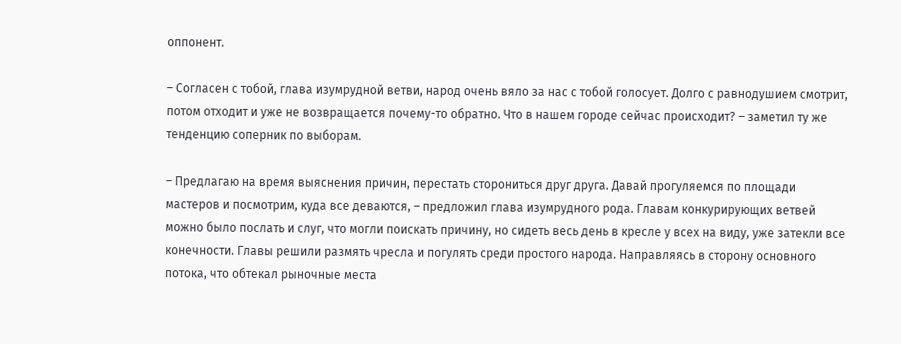оппонент.

– Согласен с тобой, глава изумрудной ветви, народ очень вяло за нас с тобой голосует. Долго с равнодушием смотрит, потом отходит и уже не возвращается почему-то обратно. Что в нашем городе сейчас происходит? – заметил ту же тенденцию соперник по выборам.

– Предлагаю на время выяснения причин, перестать сторониться друг друга. Давай прогуляемся по площади мастеров и посмотрим, куда все деваются, – предложил глава изумрудного рода. Главам конкурирующих ветвей можно было послать и слуг, что могли поискать причину, но сидеть весь день в кресле у всех на виду, уже затекли все конечности. Главы решили размять чресла и погулять среди простого народа. Направляясь в сторону основного потока, что обтекал рыночные места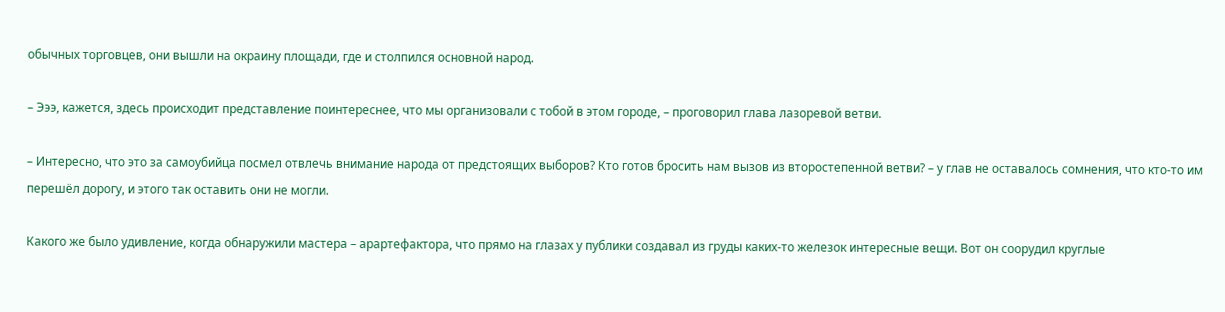обычных торговцев, они вышли на окраину площади, где и столпился основной народ.

– Эээ, кажется, здесь происходит представление поинтереснее, что мы организовали с тобой в этом городе, – проговорил глава лазоревой ветви.

– Интересно, что это за самоубийца посмел отвлечь внимание народа от предстоящих выборов? Кто готов бросить нам вызов из второстепенной ветви? – у глав не оставалось сомнения, что кто-то им перешёл дорогу, и этого так оставить они не могли.

Какого же было удивление, когда обнаружили мастера – арартефактора, что прямо на глазах у публики создавал из груды каких-то железок интересные вещи. Вот он соорудил круглые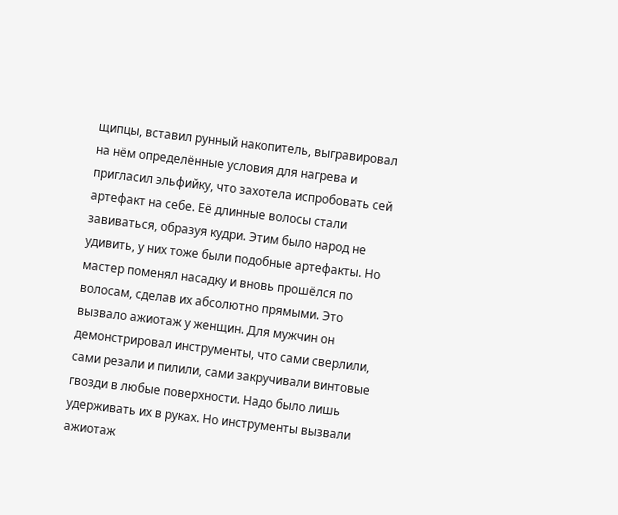щипцы, вставил рунный накопитель, выгравировал на нём определённые условия для нагрева и пригласил эльфийку, что захотела испробовать сей артефакт на себе. Её длинные волосы стали завиваться, образуя кудри. Этим было народ не удивить, у них тоже были подобные артефакты. Но мастер поменял насадку и вновь прошёлся по волосам, сделав их абсолютно прямыми. Это вызвало ажиотаж у женщин. Для мужчин он демонстрировал инструменты, что сами сверлили, сами резали и пилили, сами закручивали винтовые гвозди в любые поверхности. Надо было лишь удерживать их в руках. Но инструменты вызвали ажиотаж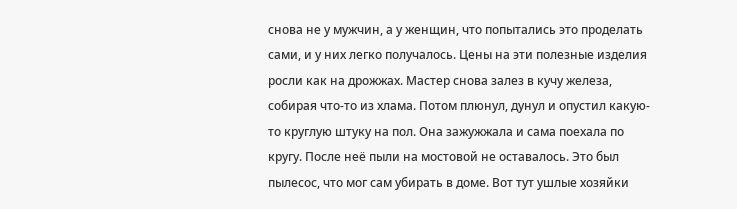снова не у мужчин, а у женщин, что попытались это проделать сами, и у них легко получалось. Цены на эти полезные изделия росли как на дрожжах. Мастер снова залез в кучу железа, собирая что-то из хлама. Потом плюнул, дунул и опустил какую-то круглую штуку на пол. Она зажужжала и сама поехала по кругу. После неё пыли на мостовой не оставалось. Это был пылесос, что мог сам убирать в доме. Вот тут ушлые хозяйки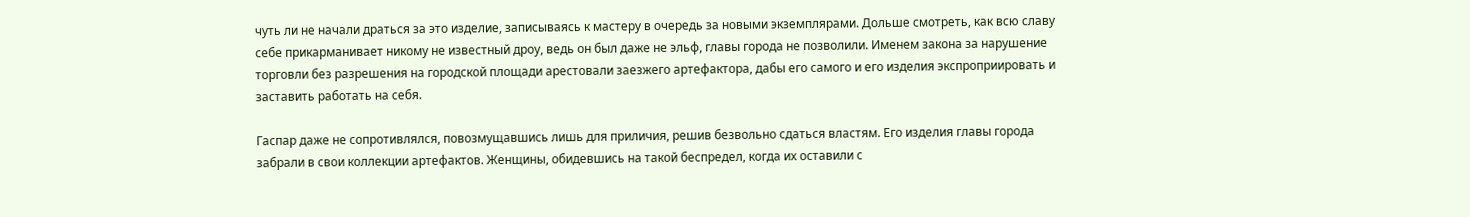чуть ли не начали драться за это изделие, записываясь к мастеру в очередь за новыми экземплярами. Дольше смотреть, как всю славу себе прикарманивает никому не известный дроу, ведь он был даже не эльф, главы города не позволили. Именем закона за нарушение торговли без разрешения на городской площади арестовали заезжего артефактора, дабы его самого и его изделия экспроприировать и заставить работать на себя.

Гаспар даже не сопротивлялся, повозмущавшись лишь для приличия, решив безвольно сдаться властям. Его изделия главы города забрали в свои коллекции артефактов. Женщины, обидевшись на такой беспредел, когда их оставили с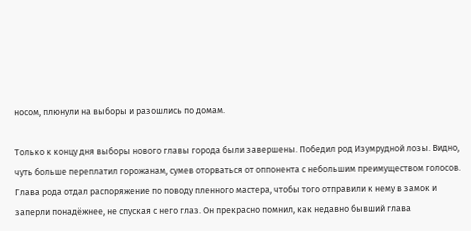носом, плюнули на выборы и разошлись по домам.

Только к концу дня выборы нового главы города были завершены. Победил род Изумрудной лозы. Видно, чуть больше переплатил горожанам, сумев оторваться от оппонента с небольшим преимуществом голосов. Глава рода отдал распоряжение по поводу пленного мастера, чтобы того отправили к нему в замок и заперли понадёжнее, не спуская с него глаз. Он прекрасно помнил, как недавно бывший глава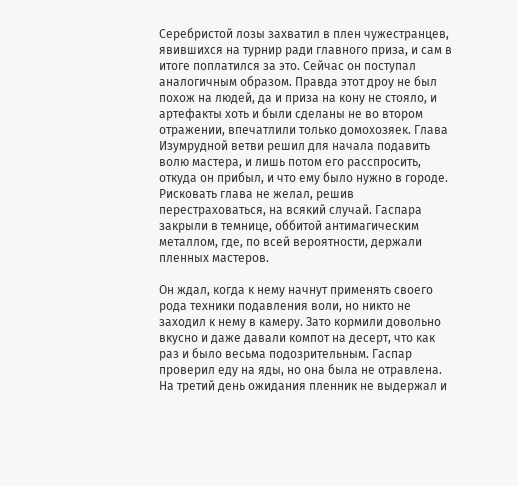Серебристой лозы захватил в плен чужестранцев, явившихся на турнир ради главного приза, и сам в итоге поплатился за это. Сейчас он поступал аналогичным образом. Правда этот дроу не был похож на людей, да и приза на кону не стояло, и артефакты хоть и были сделаны не во втором отражении, впечатлили только домохозяек. Глава Изумрудной ветви решил для начала подавить волю мастера, и лишь потом его расспросить, откуда он прибыл, и что ему было нужно в городе. Рисковать глава не желал, решив перестраховаться, на всякий случай. Гаспара закрыли в темнице, оббитой антимагическим металлом, где, по всей вероятности, держали пленных мастеров.

Он ждал, когда к нему начнут применять своего рода техники подавления воли, но никто не заходил к нему в камеру. Зато кормили довольно вкусно и даже давали компот на десерт, что как раз и было весьма подозрительным. Гаспар проверил еду на яды, но она была не отравлена. На третий день ожидания пленник не выдержал и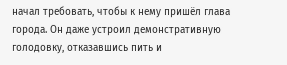начал требовать, чтобы к нему пришёл глава города. Он даже устроил демонстративную голодовку, отказавшись пить и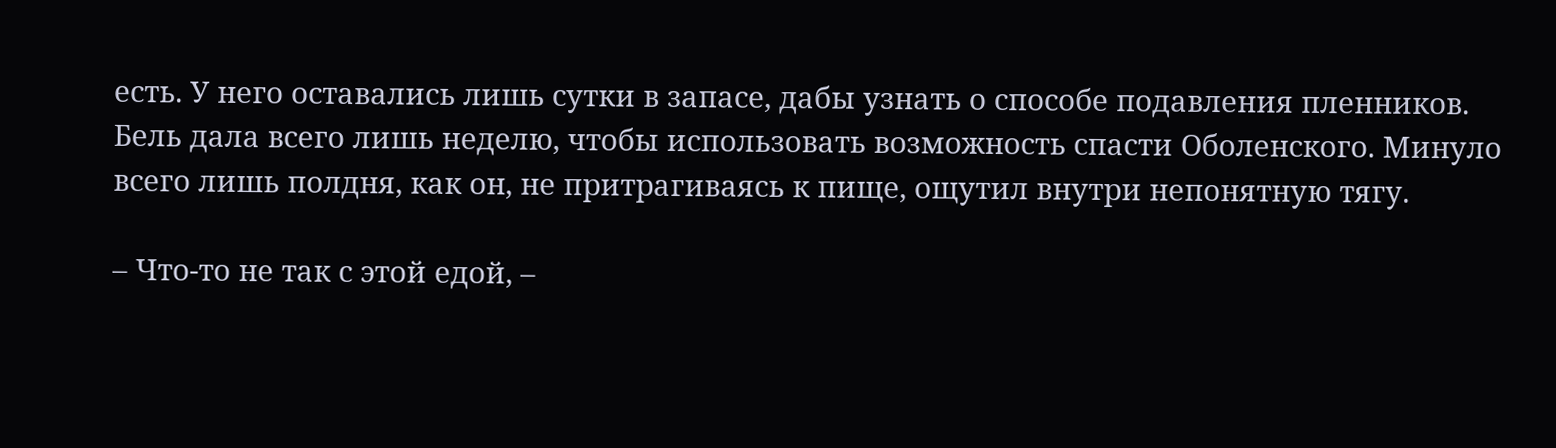есть. У него оставались лишь сутки в запасе, дабы узнать о способе подавления пленников. Бель дала всего лишь неделю, чтобы использовать возможность спасти Оболенского. Минуло всего лишь полдня, как он, не притрагиваясь к пище, ощутил внутри непонятную тягу.

– Что-то не так с этой едой, –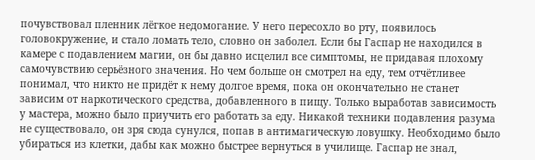почувствовал пленник лёгкое недомогание. У него пересохло во рту, появилось головокружение, и стало ломать тело, словно он заболел. Если бы Гаспар не находился в камере с подавлением магии, он бы давно исцелил все симптомы, не придавая плохому самочувствию серьёзного значения. Но чем больше он смотрел на еду, тем отчётливее понимал, что никто не придёт к нему долгое время, пока он окончательно не станет зависим от наркотического средства, добавленного в пищу. Только выработав зависимость у мастера, можно было приучить его работать за еду. Никакой техники подавления разума не существовало, он зря сюда сунулся, попав в антимагическую ловушку. Необходимо было убираться из клетки, дабы как можно быстрее вернуться в училище. Гаспар не знал,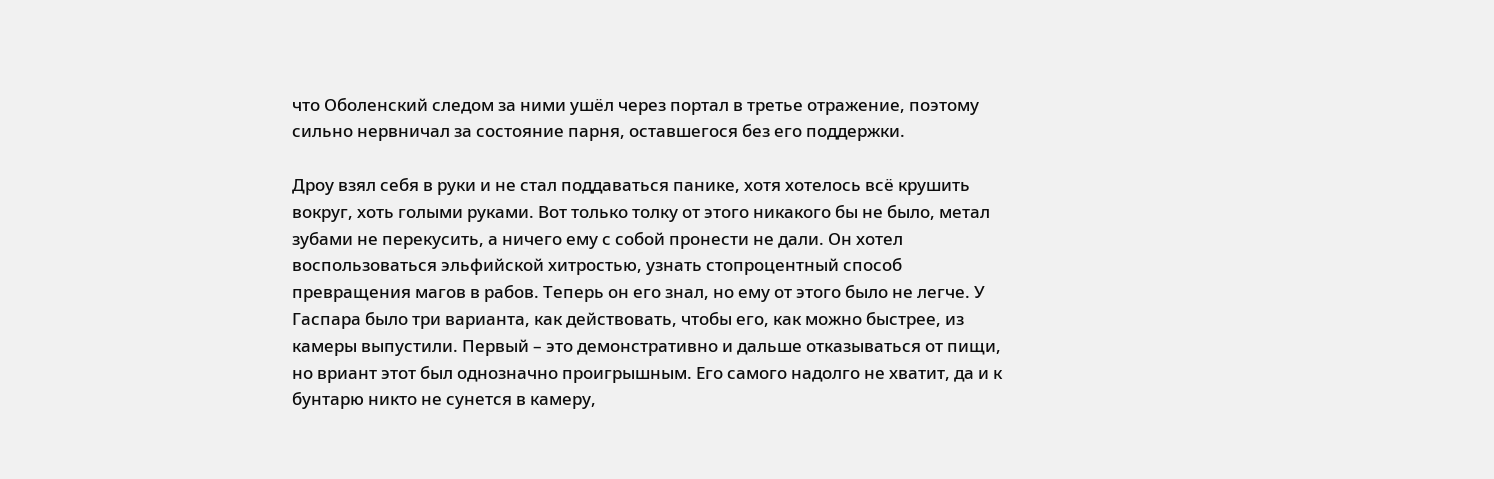что Оболенский следом за ними ушёл через портал в третье отражение, поэтому сильно нервничал за состояние парня, оставшегося без его поддержки.

Дроу взял себя в руки и не стал поддаваться панике, хотя хотелось всё крушить вокруг, хоть голыми руками. Вот только толку от этого никакого бы не было, метал зубами не перекусить, а ничего ему с собой пронести не дали. Он хотел воспользоваться эльфийской хитростью, узнать стопроцентный способ превращения магов в рабов. Теперь он его знал, но ему от этого было не легче. У Гаспара было три варианта, как действовать, чтобы его, как можно быстрее, из камеры выпустили. Первый – это демонстративно и дальше отказываться от пищи, но вриант этот был однозначно проигрышным. Его самого надолго не хватит, да и к бунтарю никто не сунется в камеру,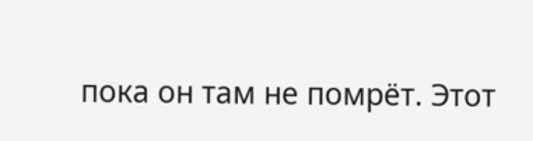пока он там не помрёт. Этот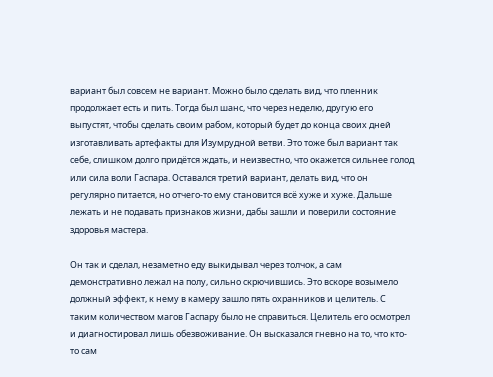вариант был совсем не вариант. Можно было сделать вид, что пленник продолжает есть и пить. Тогда был шанс, что через неделю, другую его выпустят, чтобы сделать своим рабом, который будет до конца своих дней изготавливать артефакты для Изумрудной ветви. Это тоже был вариант так себе, слишком долго придётся ждать, и неизвестно, что окажется сильнее голод или сила воли Гаспара. Оставался третий вариант, делать вид, что он регулярно питается, но отчего-то ему становится всё хуже и хуже. Дальше лежать и не подавать признаков жизни, дабы зашли и поверили состояние здоровья мастера.

Он так и сделал, незаметно еду выкидывал через толчок, а сам демонстративно лежал на полу, сильно скрючившись. Это вскоре возымело должный эффект, к нему в камеру зашло пять охранников и целитель. С таким количеством магов Гаспару было не справиться. Целитель его осмотрел и диагностировал лишь обезвоживание. Он высказался гневно на то, что кто-то сам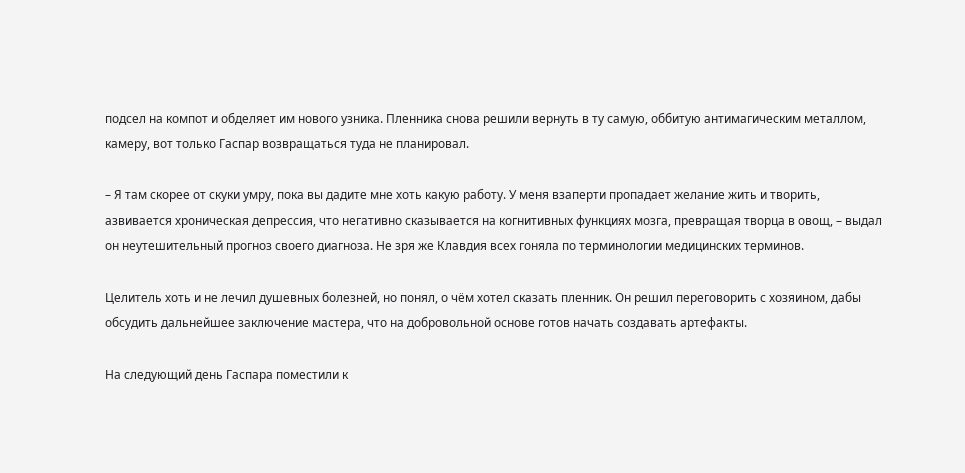подсел на компот и обделяет им нового узника. Пленника снова решили вернуть в ту самую, оббитую антимагическим металлом, камеру, вот только Гаспар возвращаться туда не планировал.

– Я там скорее от скуки умру, пока вы дадите мне хоть какую работу. У меня взаперти пропадает желание жить и творить, азвивается хроническая депрессия, что негативно сказывается на когнитивных функциях мозга, превращая творца в овощ, – выдал он неутешительный прогноз своего диагноза. Не зря же Клавдия всех гоняла по терминологии медицинских терминов.

Целитель хоть и не лечил душевных болезней, но понял, о чём хотел сказать пленник. Он решил переговорить с хозяином, дабы обсудить дальнейшее заключение мастера, что на добровольной основе готов начать создавать артефакты.

На следующий день Гаспара поместили к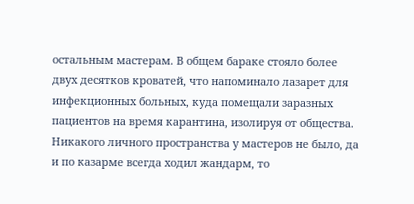остальным мастерам. В общем бараке стояло более двух десятков кроватей, что напоминало лазарет для инфекционных больных, куда помещали заразных пациентов на время карантина, изолируя от общества. Никакого личного пространства у мастеров не было, да и по казарме всегда ходил жандарм, то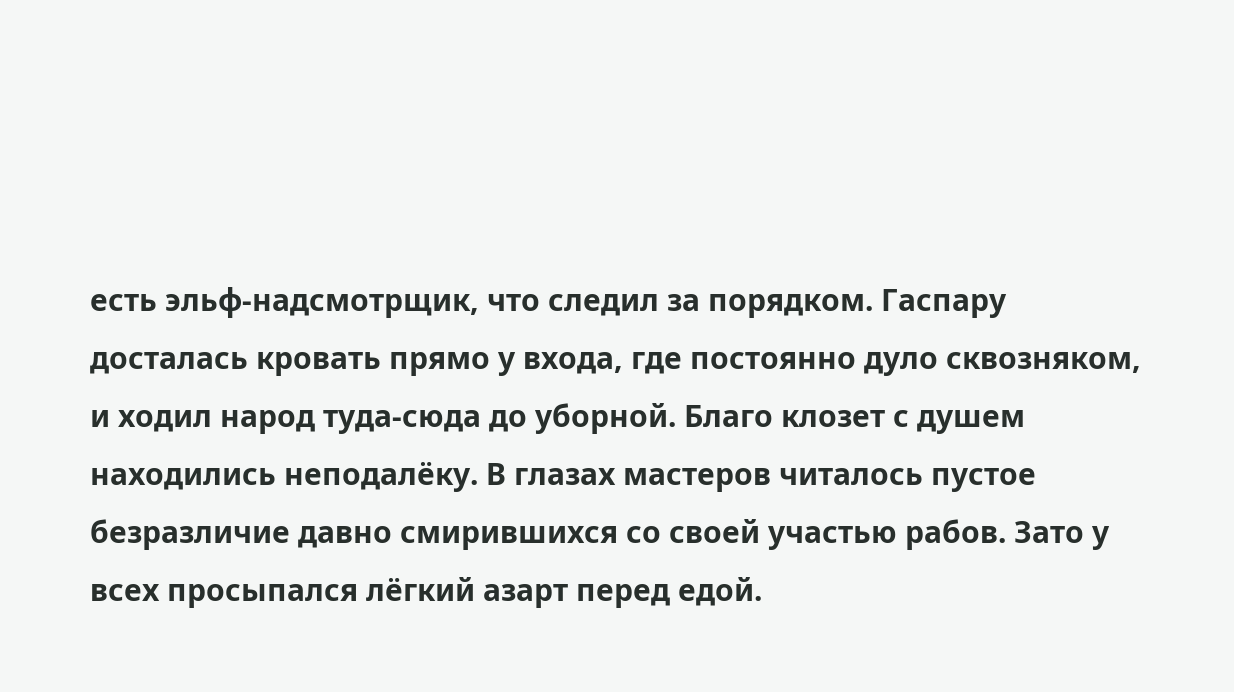есть эльф-надсмотрщик, что следил за порядком. Гаспару досталась кровать прямо у входа, где постоянно дуло сквозняком, и ходил народ туда-сюда до уборной. Благо клозет с душем находились неподалёку. В глазах мастеров читалось пустое безразличие давно смирившихся со своей участью рабов. Зато у всех просыпался лёгкий азарт перед едой.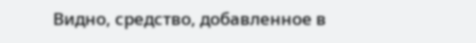Видно, средство, добавленное в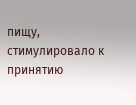пищу, стимулировало к принятию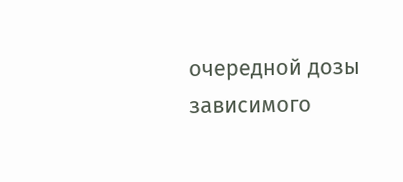очередной дозы зависимого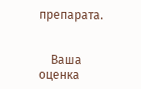препарата.


    Ваша оценка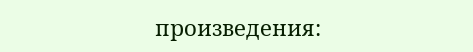произведения: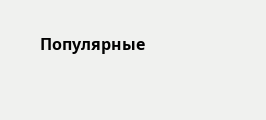Популярные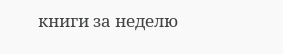книги за неделю